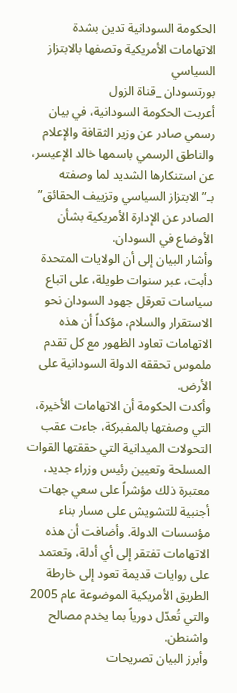الحكومة السودانية تدين بشدة الاتهامات الأمريكية وتصفها بالابتزاز السياسي
بورتسودان _قناة الزول
أعربت الحكومة السودانية، في بيان رسمي صادر عن وزير الثقافة والإعلام والناطق الرسمي باسمها خالد الإعيسر، عن استنكارها الشديد لما وصفته بـ”الابتزاز السياسي وتزييف الحقائق” الصادر عن الإدارة الأمريكية بشأن الأوضاع في السودان.
وأشار البيان إلى أن الولايات المتحدة دأبت، عبر سنوات طويلة، على اتباع سياسات تعرقل جهود السودان نحو الاستقرار والسلام، مؤكداً أن هذه الاتهامات تعاود الظهور مع كل تقدم ملموس تحققه الدولة السودانية على الأرض.
وأكدت الحكومة أن الاتهامات الأخيرة، التي وصفتها بالمفبركة، جاءت عقب التحولات الميدانية التي حققتها القوات المسلحة وتعيين رئيس وزراء جديد، معتبرة ذلك مؤشراً على سعي جهات أجنبية للتشويش على مسار بناء مؤسسات الدولة. وأضافت أن هذه الاتهامات تفتقر إلى أي أدلة، وتعتمد على روايات قديمة تعود إلى خارطة الطريق الأمريكية الموضوعة عام 2005 والتي تُعدّل دورياً بما يخدم مصالح واشنطن.
وأبرز البيان تصريحات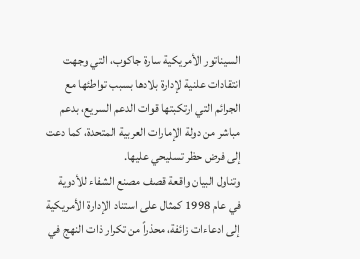السيناتور الأمريكية سارة جاكوب، التي وجهت انتقادات علنية لإدارة بلادها بسبب تواطئها مع الجرائم التي ارتكبتها قوات الدعم السريع، بدعم مباشر من دولة الإمارات العربية المتحدة، كما دعت إلى فرض حظر تسليحي عليها.
وتناول البيان واقعة قصف مصنع الشفاء للأدوية في عام 1998 كمثال على استناد الإدارة الأمريكية إلى ادعاءات زائفة، محذراً من تكرار ذات النهج في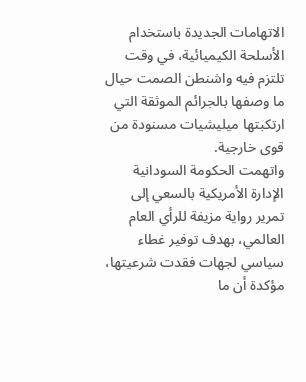الاتهامات الجديدة باستخدام الأسلحة الكيميائية، في وقت تلتزم فيه واشنطن الصمت حيال ما وصفها بالجرائم الموثقة التي ارتكبتها ميليشيات مسنودة من قوى خارجية.
واتهمت الحكومة السودانية الإدارة الأمريكية بالسعي إلى تمرير رواية مزيفة للرأي العام العالمي، بهدف توفير غطاء سياسي لجهات فقدت شرعيتها، مؤكدة أن ما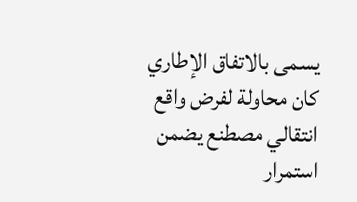يسمى بالاتفاق الإطاري كان محاولة لفرض واقع انتقالي مصطنع يضمن استمرار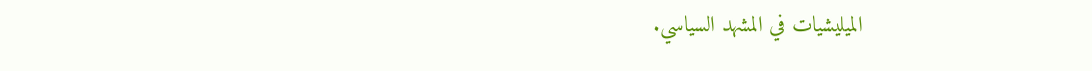الميليشيات في المشهد السياسي.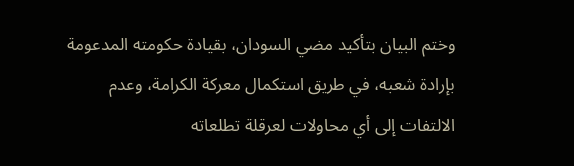وختم البيان بتأكيد مضي السودان، بقيادة حكومته المدعومة بإرادة شعبه، في طريق استكمال معركة الكرامة، وعدم الالتفات إلى أي محاولات لعرقلة تطلعاته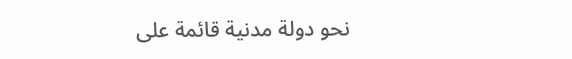نحو دولة مدنية قائمة على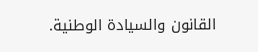القانون والسيادة الوطنية.